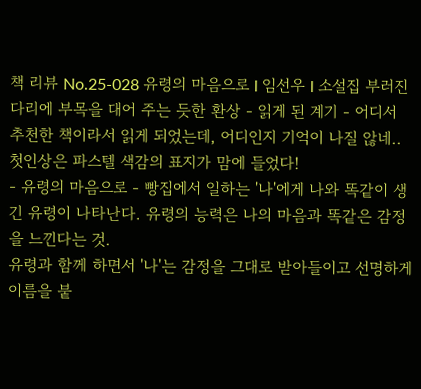책 리뷰 No.25-028 유령의 마음으로 l 임선우 l 소설집 부러진 다리에 부목을 대어 주는 듯한 환상 - 읽게 된 계기 - 어디서 추천한 책이라서 읽게 되었는데, 어디인지 기억이 나질 않네.. 첫인상은 파스텔 색감의 표지가 맘에 들었다!
- 유령의 마음으로 - 빵집에서 일하는 '나'에게 나와 똑같이 생긴 유령이 나타난다. 유령의 능력은 나의 마음과 똑같은 감정을 느낀다는 것.
유령과 함께 하면서 '나'는 감정을 그대로 받아들이고 선명하게 이름을 붙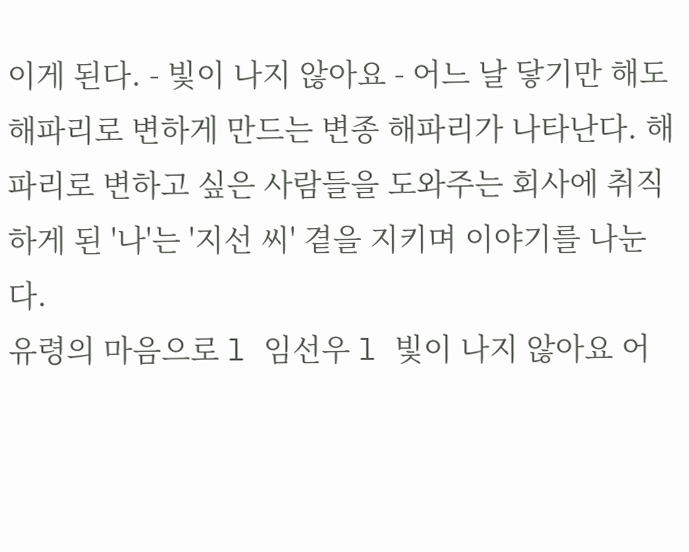이게 된다. - 빛이 나지 않아요 - 어느 날 닿기만 해도 해파리로 변하게 만드는 변종 해파리가 나타난다. 해파리로 변하고 싶은 사람들을 도와주는 회사에 취직하게 된 '나'는 '지선 씨' 곁을 지키며 이야기를 나눈다.
유령의 마음으로 l 임선우 l 빛이 나지 않아요 어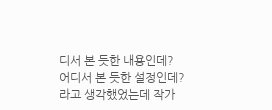디서 본 듯한 내용인데? 어디서 본 듯한 설정인데?
라고 생각했었는데 작가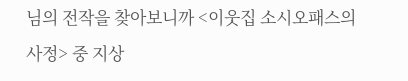님의 전작을 찾아보니까 <이웃집 소시오패스의 사정> 중 지상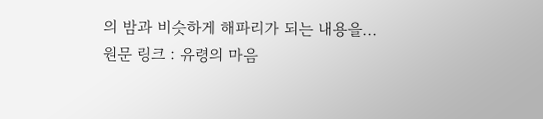의 밤과 비슷하게 해파리가 되는 내용을...
원문 링크 : 유령의 마음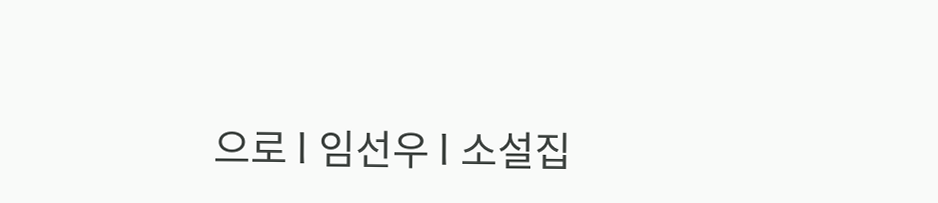으로 l 임선우 l 소설집